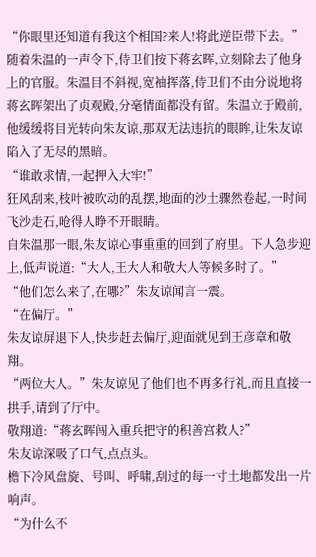“你眼里还知道有我这个相国?来人!将此逆臣带下去。”
随着朱温的一声令下,侍卫们按下蒋玄晖,立刻除去了他身上的官服。朱温目不斜视,宽袖挥落,侍卫们不由分说地将蒋玄晖架出了贞观殿,分毫情面都没有留。朱温立于殿前,他缓缓将目光转向朱友谅,那双无法违抗的眼眸,让朱友谅陷入了无尽的黑暗。
“谁敢求情,一起押入大牢!”
狂风刮来,枝叶被吹动的乱摆,地面的沙土骤然卷起,一时间飞沙走石,呛得人睁不开眼睛。
自朱温那一眼,朱友谅心事重重的回到了府里。下人急步迎上,低声说道:“大人,王大人和敬大人等候多时了。”
“他们怎么来了,在哪?”朱友谅闻言一震。
“在偏厅。”
朱友谅屏退下人,快步赶去偏厅,迎面就见到王彦章和敬翔。
“两位大人。”朱友谅见了他们也不再多行礼,而且直接一拱手,请到了厅中。
敬翔道:“蒋玄晖闯入重兵把守的积善宫救人?”
朱友谅深吸了口气,点点头。
檐下冷风盘旋、号叫、呼啸,刮过的每一寸土地都发出一片响声。
“为什么不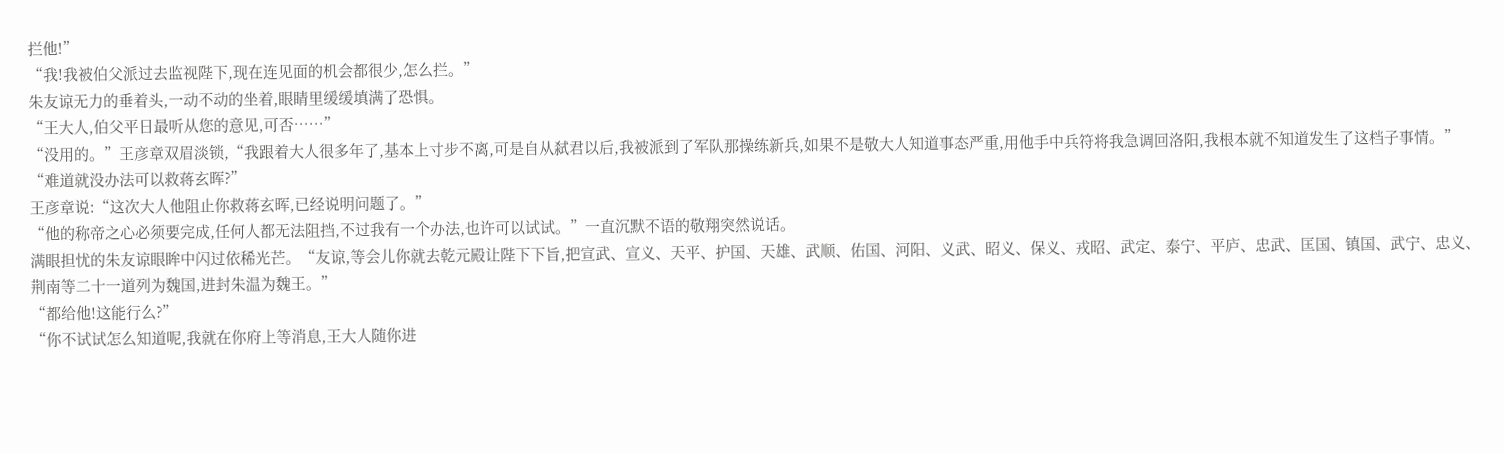拦他!”
“我!我被伯父派过去监视陛下,现在连见面的机会都很少,怎么拦。”
朱友谅无力的垂着头,一动不动的坐着,眼睛里缓缓填满了恐惧。
“王大人,伯父平日最听从您的意见,可否……”
“没用的。”王彦章双眉淡锁,“我跟着大人很多年了,基本上寸步不离,可是自从弑君以后,我被派到了军队那操练新兵,如果不是敬大人知道事态严重,用他手中兵符将我急调回洛阳,我根本就不知道发生了这档子事情。”
“难道就没办法可以救蒋玄晖?”
王彦章说:“这次大人他阻止你救蒋玄晖,已经说明问题了。”
“他的称帝之心必须要完成,任何人都无法阻挡,不过我有一个办法,也许可以试试。”一直沉默不语的敬翔突然说话。
满眼担忧的朱友谅眼眸中闪过依稀光芒。“友谅,等会儿你就去乾元殿让陛下下旨,把宣武、宣义、天平、护国、天雄、武顺、佑国、河阳、义武、昭义、保义、戎昭、武定、泰宁、平庐、忠武、匡国、镇国、武宁、忠义、荆南等二十一道列为魏国,进封朱温为魏王。”
“都给他!这能行么?”
“你不试试怎么知道呢,我就在你府上等消息,王大人随你进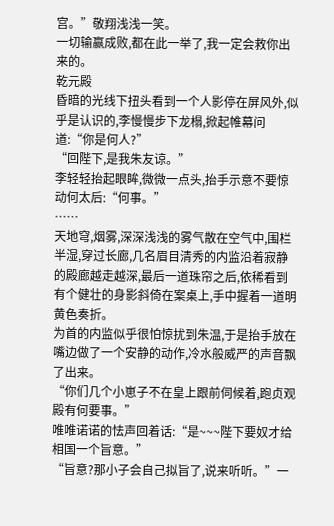宫。”敬翔浅浅一笑。
一切输赢成败,都在此一举了,我一定会救你出来的。
乾元殿
昏暗的光线下扭头看到一个人影停在屏风外,似乎是认识的,李慢慢步下龙榻,掀起帷幕问道:“你是何人?”
“回陛下,是我朱友谅。”
李轻轻抬起眼眸,微微一点头,抬手示意不要惊动何太后:“何事。”
……
天地穹,烟雾,深深浅浅的雾气散在空气中,围栏半湿,穿过长廊,几名眉目清秀的内监沿着寂静的殿廊越走越深,最后一道珠帘之后,依稀看到有个健壮的身影斜倚在案桌上,手中握着一道明黄色奏折。
为首的内监似乎很怕惊扰到朱温,于是抬手放在嘴边做了一个安静的动作,冷水般威严的声音飘了出来。
“你们几个小崽子不在皇上跟前伺候着,跑贞观殿有何要事。”
唯唯诺诺的怯声回着话:“是~~~陛下要奴才给相国一个旨意。”
“旨意?那小子会自己拟旨了,说来听听。”一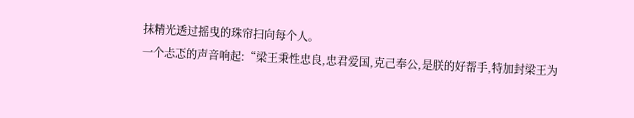抹精光透过摇曳的珠帘扫向每个人。
一个忐忑的声音响起:“梁王秉性忠良,忠君爱国,克己奉公,是朕的好帮手,特加封梁王为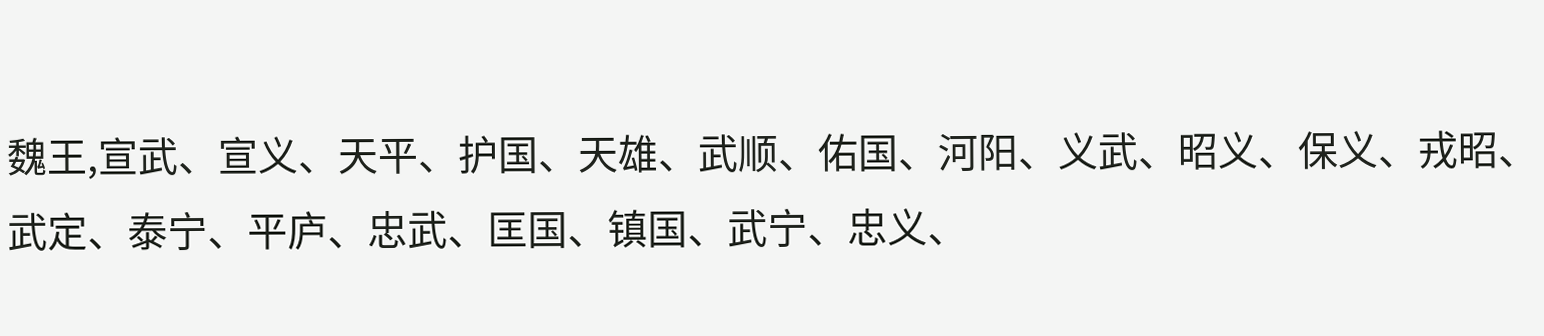魏王,宣武、宣义、天平、护国、天雄、武顺、佑国、河阳、义武、昭义、保义、戎昭、武定、泰宁、平庐、忠武、匡国、镇国、武宁、忠义、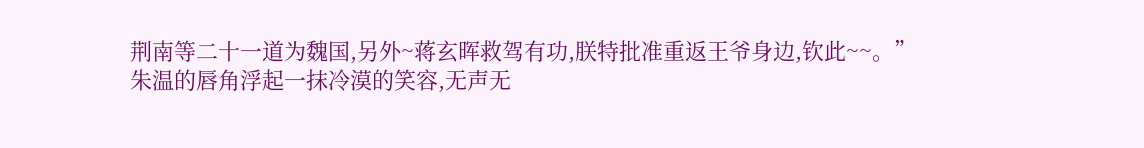荆南等二十一道为魏国,另外~蒋玄晖救驾有功,朕特批准重返王爷身边,钦此~~。”
朱温的唇角浮起一抹冷漠的笑容,无声无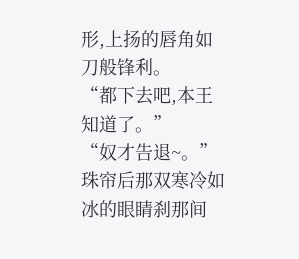形,上扬的唇角如刀般锋利。
“都下去吧,本王知道了。”
“奴才告退~。”
珠帘后那双寒冷如冰的眼睛刹那间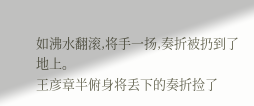如沸水翻滚,将手一扬,奏折被扔到了地上。
王彦章半俯身将丢下的奏折捡了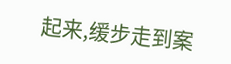起来,缓步走到案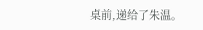桌前,递给了朱温。